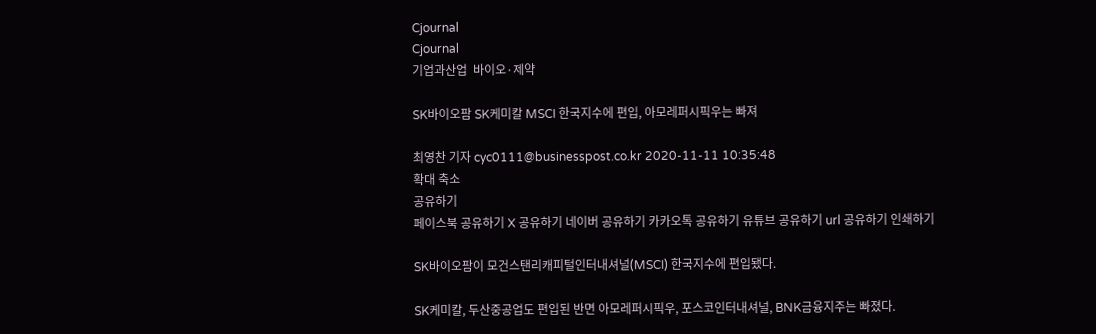Cjournal
Cjournal
기업과산업  바이오·제약

SK바이오팜 SK케미칼 MSCI 한국지수에 편입, 아모레퍼시픽우는 빠져

최영찬 기자 cyc0111@businesspost.co.kr 2020-11-11 10:35:48
확대 축소
공유하기
페이스북 공유하기 X 공유하기 네이버 공유하기 카카오톡 공유하기 유튜브 공유하기 url 공유하기 인쇄하기

SK바이오팜이 모건스탠리캐피털인터내셔널(MSCI) 한국지수에 편입됐다.

SK케미칼, 두산중공업도 편입된 반면 아모레퍼시픽우, 포스코인터내셔널, BNK금융지주는 빠졌다.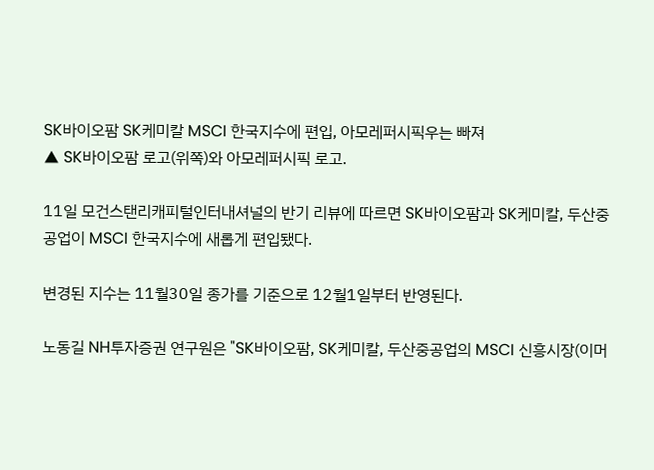SK바이오팜 SK케미칼 MSCI 한국지수에 편입, 아모레퍼시픽우는 빠져
▲ SK바이오팜 로고(위쪽)와 아모레퍼시픽 로고.

11일 모건스탠리캐피털인터내셔널의 반기 리뷰에 따르면 SK바이오팜과 SK케미칼, 두산중공업이 MSCI 한국지수에 새롭게 편입됐다.

변경된 지수는 11월30일 종가를 기준으로 12월1일부터 반영된다.

노동길 NH투자증권 연구원은 "SK바이오팜, SK케미칼, 두산중공업의 MSCI 신흥시장(이머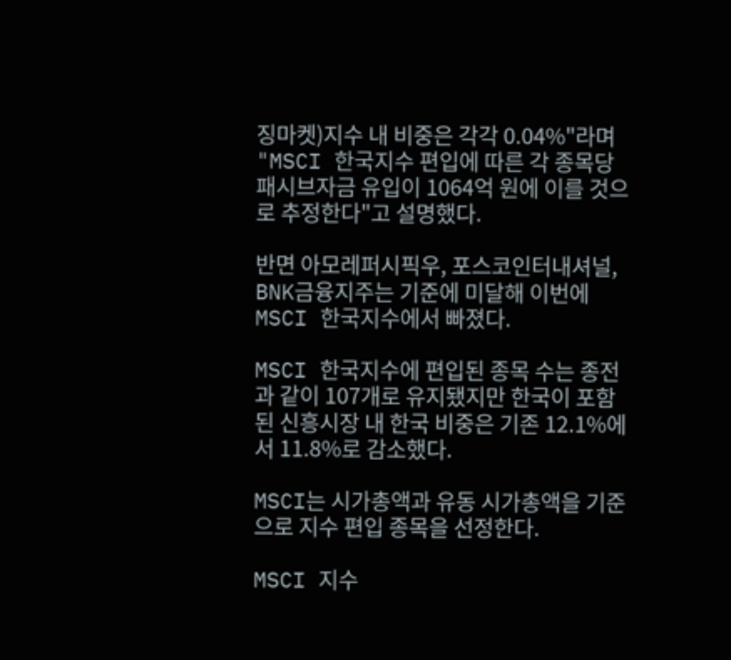징마켓)지수 내 비중은 각각 0.04%"라며 "MSCI 한국지수 편입에 따른 각 종목당 패시브자금 유입이 1064억 원에 이를 것으로 추정한다"고 설명했다.

반면 아모레퍼시픽우, 포스코인터내셔널, BNK금융지주는 기준에 미달해 이번에 MSCI 한국지수에서 빠졌다.

MSCI 한국지수에 편입된 종목 수는 종전과 같이 107개로 유지됐지만 한국이 포함된 신흥시장 내 한국 비중은 기존 12.1%에서 11.8%로 감소했다.

MSCI는 시가총액과 유동 시가총액을 기준으로 지수 편입 종목을 선정한다.

MSCI 지수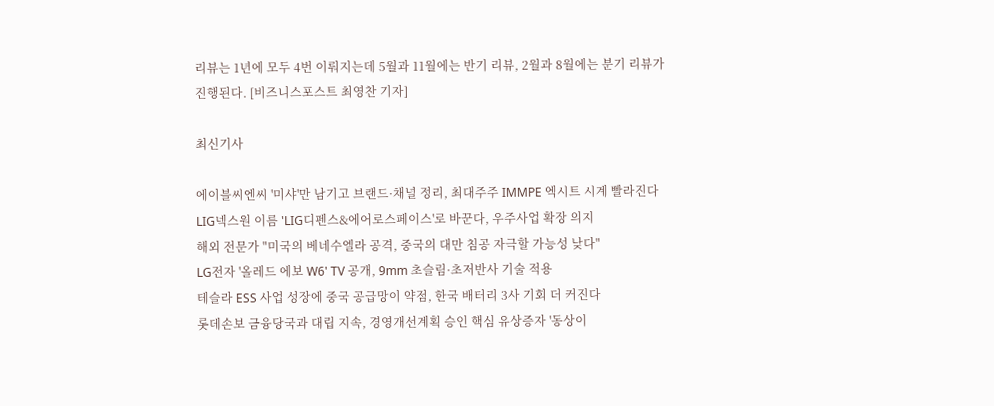리뷰는 1년에 모두 4번 이뤄지는데 5월과 11월에는 반기 리뷰, 2월과 8월에는 분기 리뷰가 진행된다. [비즈니스포스트 최영찬 기자]

최신기사

에이블씨엔씨 '미샤'만 남기고 브랜드·채널 정리, 최대주주 IMMPE 엑시트 시계 빨라진다
LIG넥스원 이름 'LIG디펜스&에어로스페이스'로 바꾼다, 우주사업 확장 의지
해외 전문가 "미국의 베네수엘라 공격, 중국의 대만 침공 자극할 가능성 낮다"
LG전자 '올레드 에보 W6' TV 공개, 9mm 초슬림·초저반사 기술 적용
테슬라 ESS 사업 성장에 중국 공급망이 약점, 한국 배터리 3사 기회 더 커진다
롯데손보 금융당국과 대립 지속, 경영개선계획 승인 핵심 유상증자 '동상이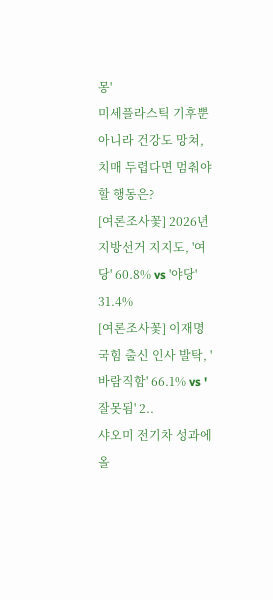몽'
미세플라스틱 기후뿐 아니라 건강도 망쳐, 치매 두렵다면 멈춰야 할 행동은?
[여론조사꽃] 2026년 지방선거 지지도, '여당' 60.8% vs '야당' 31.4%
[여론조사꽃] 이재명 국힘 출신 인사 발탁, '바람직함' 66.1% vs '잘못됨' 2..
샤오미 전기차 성과에 올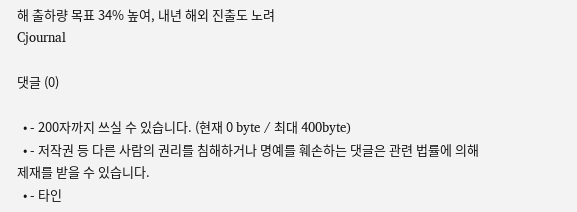해 출하량 목표 34% 높여, 내년 해외 진출도 노려
Cjournal

댓글 (0)

  • - 200자까지 쓰실 수 있습니다. (현재 0 byte / 최대 400byte)
  • - 저작권 등 다른 사람의 권리를 침해하거나 명예를 훼손하는 댓글은 관련 법률에 의해 제재를 받을 수 있습니다.
  • - 타인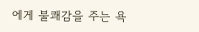에게 불쾌감을 주는 욕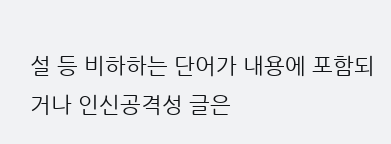설 등 비하하는 단어가 내용에 포함되거나 인신공격성 글은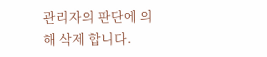관리자의 판단에 의해 삭제 합니다.